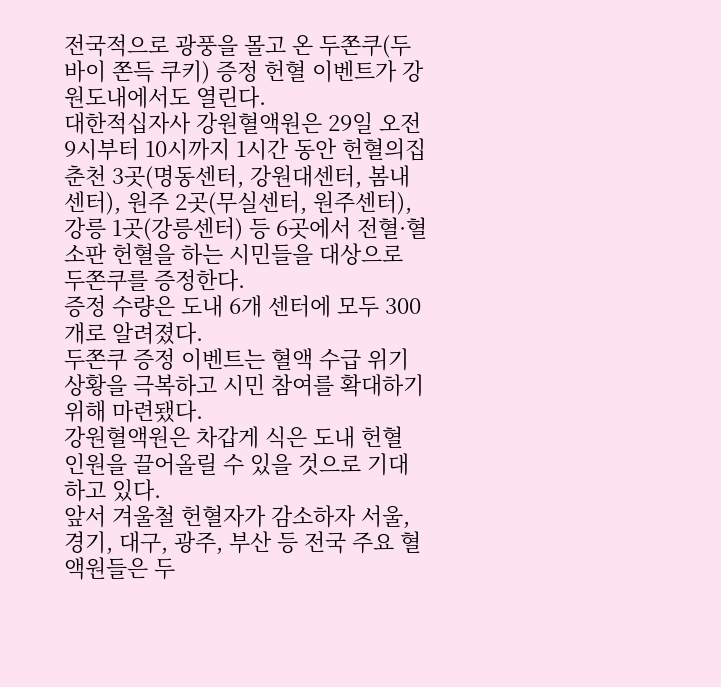전국적으로 광풍을 몰고 온 두쫀쿠(두바이 쫀득 쿠키) 증정 헌혈 이벤트가 강원도내에서도 열린다.
대한적십자사 강원혈액원은 29일 오전 9시부터 10시까지 1시간 동안 헌혈의집 춘천 3곳(명동센터, 강원대센터, 봄내센터), 원주 2곳(무실센터, 원주센터), 강릉 1곳(강릉센터) 등 6곳에서 전혈·혈소판 헌혈을 하는 시민들을 대상으로 두쫀쿠를 증정한다.
증정 수량은 도내 6개 센터에 모두 300개로 알려졌다.
두쫀쿠 증정 이벤트는 혈액 수급 위기 상황을 극복하고 시민 참여를 확대하기 위해 마련됐다.
강원혈액원은 차갑게 식은 도내 헌혈 인원을 끌어올릴 수 있을 것으로 기대하고 있다.
앞서 겨울철 헌혈자가 감소하자 서울, 경기, 대구, 광주, 부산 등 전국 주요 혈액원들은 두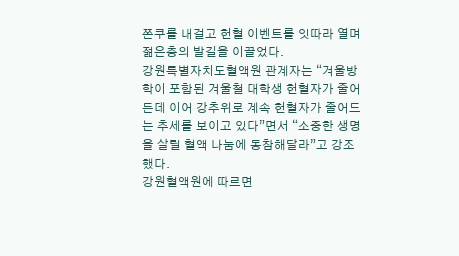쫀쿠를 내걸고 헌혈 이벤트를 잇따라 열며 젊은층의 발길을 이끌었다.
강원특별자치도혈액원 관계자는 “겨울방학이 포함된 겨울철 대학생 헌혈자가 줄어든데 이어 강추위로 계속 헌혈자가 줄어드는 추세를 보이고 있다”면서 “소중한 생명을 살릴 혈액 나눔에 동참해달라”고 강조했다.
강원혈액원에 따르면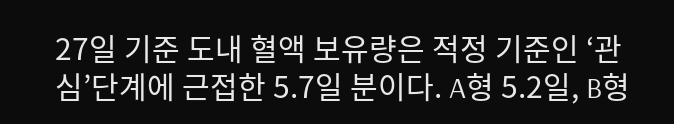27일 기준 도내 혈액 보유량은 적정 기준인 ‘관심’단계에 근접한 5.7일 분이다. A형 5.2일, B형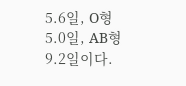5.6일, O형 5.0일, AB형 9.2일이다.